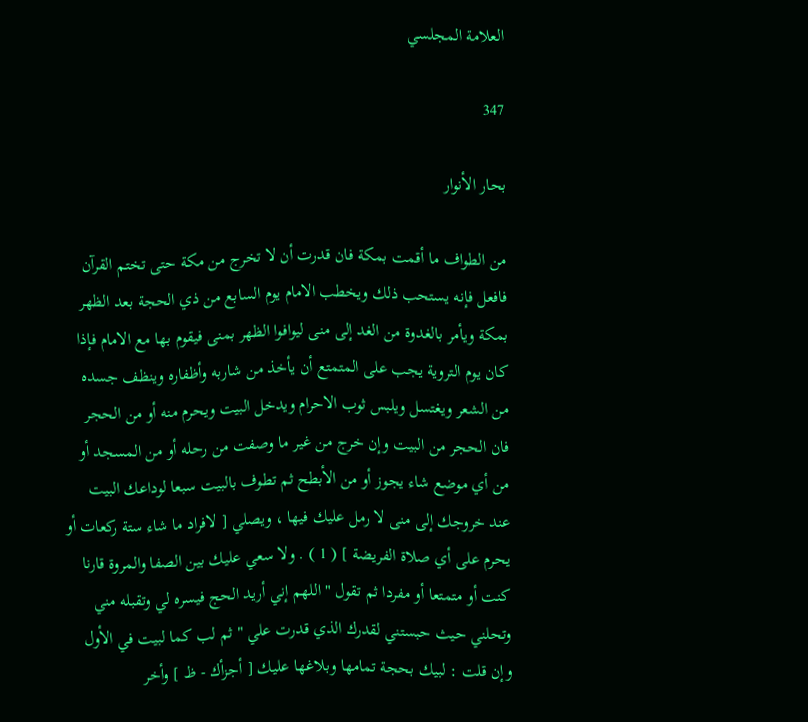العلامة المجلسي

347

بحار الأنوار

من الطواف ما أقمت بمكة فان قدرت أن لا تخرج من مكة حتى تختم القرآن فافعل فإنه يستحب ذلك ويخطب الامام يوم السابع من ذي الحجة بعد الظهر بمكة ويأمر بالغدوة من الغد إلى منى ليوافوا الظهر بمنى فيقوم بها مع الامام فإذا كان يوم التروية يجب على المتمتع أن يأخذ من شاربه وأظفاره وينظف جسده من الشعر ويغتسل ويلبس ثوب الاحرام ويدخل البيت ويحرم منه أو من الحجر فان الحجر من البيت وإن خرج من غير ما وصفت من رحله أو من المسجد أو من أي موضع شاء يجوز أو من الأبطح ثم تطوف بالبيت سبعا لوداعك البيت عند خروجك إلى منى لا رمل عليك فيها ، ويصلي [ لافراد ما شاء ستة ركعات أو يحرم على أي صلاة الفريضة ] ( 1 ) . ولا سعي عليك بين الصفا والمروة قارنا كنت أو متمتعا أو مفردا ثم تقول " اللهم إني أريد الحج فيسره لي وتقبله مني وتحلني حيث حبستني لقدرك الذي قدرت علي " ثم لب كما لبيت في الأول وإن قلت : لبيك بحجة تمامها وبلاغها عليك [ أجزأك - ظ ] وأخر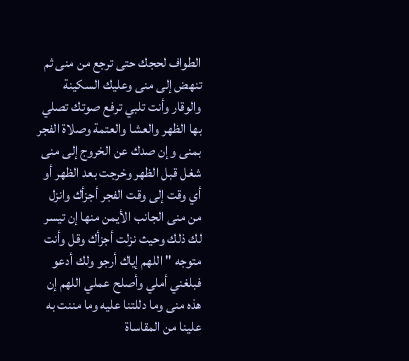الطواف لحجك حتى ترجع من منى ثم تنهض إلى منى وعليك السكينة والوقار وأنت تلبي ترفع صوتك تصلي بها الظهر والعشا والعتمة وصلاة الفجر بمنى وإن صدك عن الخروج إلى منى شغل قبل الظهر وخرجت بعد الظهر أو أي وقت إلى وقت الفجر أجزأك وانزل من منى الجانب الأيمن منها إن تيسر لك ذلك وحيث نزلت أجزأك وقل وأنت متوجه " اللهم إياك أرجو ولك أدعو فبلغني أملي وأصلح عملي اللهم إن هذه منى وما دللتنا عليه وما مننت به علينا من المقاساة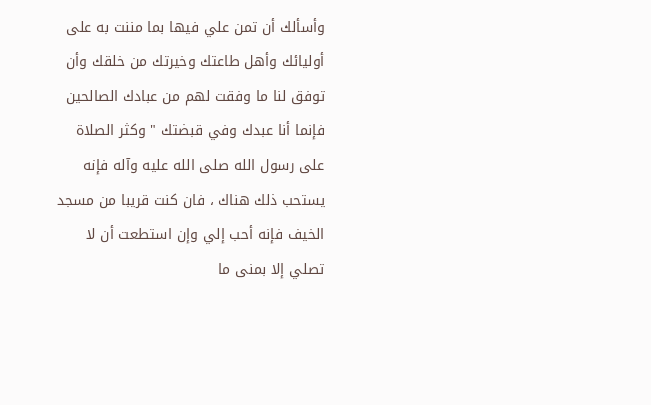وأسألك أن تمن علي فيها بما مننت به على أوليائك وأهل طاعتك وخيرتك من خلقك وأن توفق لنا ما وفقت لهم من عبادك الصالحين فإنما أنا عبدك وفي قبضتك " وكثر الصلاة على رسول الله صلى الله عليه وآله فإنه يستحب ذلك هناك ، فان كنت قريبا من مسجد الخيف فإنه أحب إلي وإن استطعت أن لا تصلي إلا بمنى ما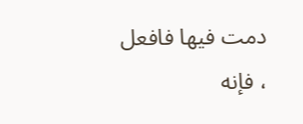دمت فيها فافعل ، فإنه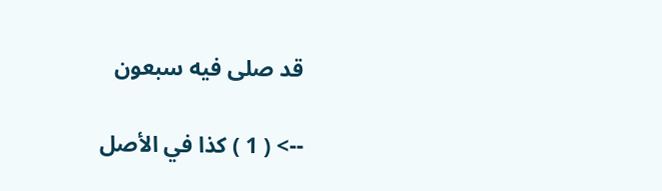قد صلى فيه سبعون

--> ( 1 ) كذا في الأصل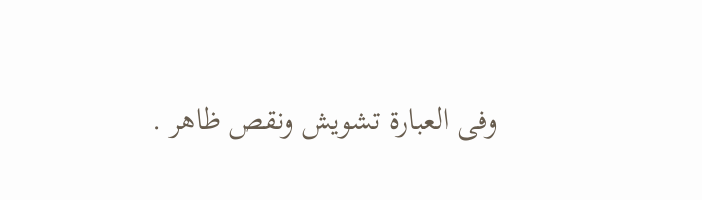وفى العبارة تشويش ونقص ظاهر .